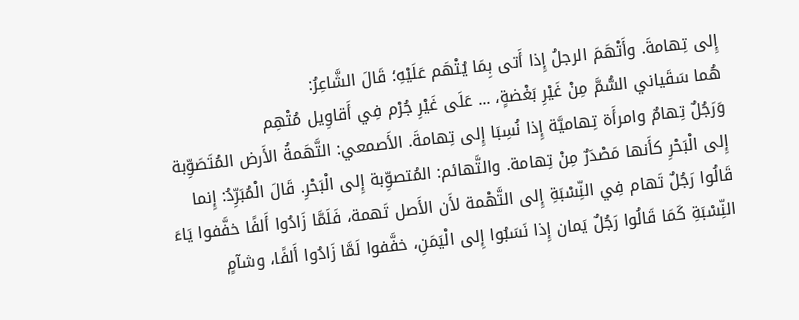إِلى تِهامةَ. وأَتْهَمَ الرجلُ إِذا أَتى بِمَا يُتْهَم عَلَيْهِ؛ قَالَ الشَّاعِرُ:
هُما سَقَياني السُّمَّ مِنْ غَيْرِ بَغْضةٍ، ... عَلَى غَيْرِ جُرْم فِي أَقاوِيل مُتْهِم
وَرَجُلٌ تِهامٌ وامرأَة تِهاميَّة إِذا نُسِبَا إِلى تِهامةَ. الأَصمعي: التَّهَمةُ الأَرض المُتَصَوِّبة إِلى الْبَحْرِ كأَنها مَصْدَرٌ مِنْ تِهامة. والتَّهائم: المُتصوِّبة إِلى الْبَحْرِ. قَالَ الْمُبَرِّدُ: إِنما قَالُوا رَجُلٌ تَهام فِي النِّسْبَةِ إِلى التَّهْمة لأَن الأَصل تَهمة، فَلَمَّا زَادُوا أَلفًا خفَّفوا يَاءَ النِّسْبَةِ كَمَا قَالُوا رَجُلٌ يَمان إِذا نَسَبُوا إِلى الْيَمَنِ، خفَّفوا لَمَّا زَادُوا أَلفًا، وشآمٍ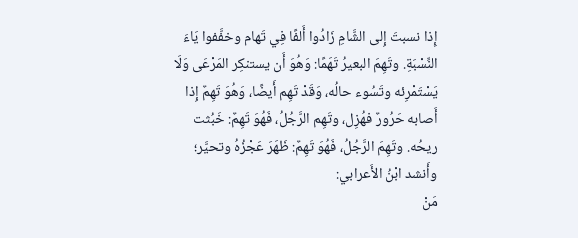إِذا نسبتَ إِلى الشَّامِ زَادُوا أَلفًا فِي تَهام وخفَّفوا يَاءَ النِّسْبَةِ. وتَهِمَ البعيرُ تَهَمًا: وَهُوَ أَن يستنكِر المَرْعَى وَلَا يَسْتَمْرِئه وتَسُوء حالُه، وَقَدْ تَهِم أَيضًا، وَهُوَ تَهِمٌ إِذا أَصابه حَرُورٌ فهُزِل، وتَهِم الرَّجُلُ، فَهُوَ تَهِمٌ: خَبُثت ريحُه. وتَهِمَ الرَّجُلُ، فَهُوَ تَهِمٌ: ظَهَرَ عَجْزُهُ وتحيَّر؛ وأَنشد ابْنُ الأَعرابي:
مَنْ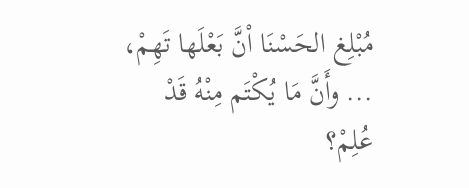مُبْلِغ الحَسْنَا اْنَّ بَعْلَها تَهِمْ، ... وأَنَّ مَا يُكْتَم مِنْهُ قَدْ عُلِمْ؟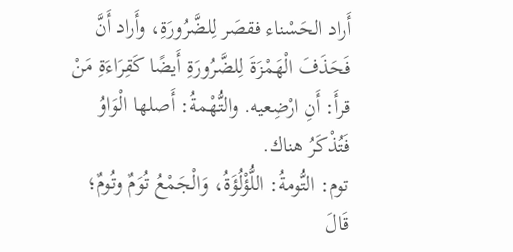أَراد الحَسْناء فقصَر لِلضَّرُورَةِ، وأَراد أَنَّ فَحَذَفَ الْهَمْزَةَ لِلضَّرُورَةِ أَيضًا كَقِرَاءَةِ مَنْ قرأَ: أَنِ ارْضِعيه. والتُّهْمةُ: أَصلها الْوَاوُ فَتُذْكَرُ هناك.
توم: التُّومةُ: اللُّؤْلُؤَةُ، وَالْجَمْعُ تُوَمٌ وتُومٌ؛ قَالَ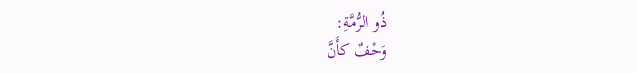ذُو الرُّمَّةِ:
وَحْفٌ كأَنَّ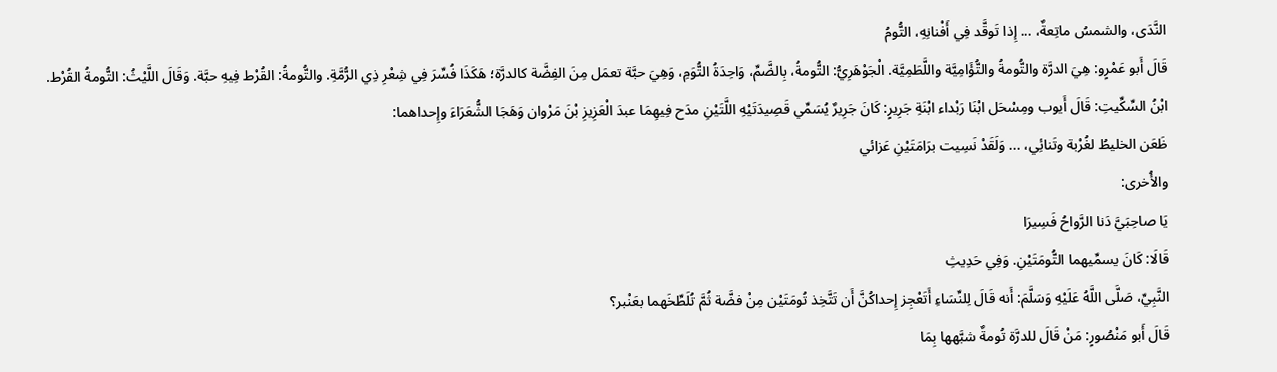النَّدَى، والشمسُ ماتِعةٌ، ... إِذا تَوقَّد فِي أَفْنانِهِ، التُّومُ
قَالَ أَبو عَمْرٍو: هِيَ الدرَّة والتُّومةُ والتُّؤَامِيَّة واللَّطَمِيَّة. الْجَوْهَرِيُّ: التُّومةُ، بِالضَّمِّ، وَاحِدَةُ التُّوَمِ، وَهِيَ حبَّة تعمَل مِنَ الفِضَّة كالدرَّة؛ هَكَذَا فُسِّرَ فِي شِعْرِ ذِي الرُّمَّةِ. والتُّومةُ: القُرْط فِيهِ حبَّة. وَقَالَ اللَّيْثُ: التُّومةُ القُرْط. ابْنُ السِّكِّيتِ: قَالَ أَيوب ومِسْحَل ابْنَا رَبْداء ابْنَةِ جَرِيرٍ: كَانَ جَرِيرٌ يُسَمِّي قَصِيدَتَيْهِ اللَّتَيْنِ مدَح فِيهِمَا عبدَ الْعَزِيزِ بْنَ مَرْوان وَهَجَا الشُّعَرَاءَ وإِحداهما:
ظَعَن الخليطُ لغُرْبة وتَنائِي، ... وَلَقَدْ نَسِيت برَامَتَيْنِ عَزائي
والأُخرى:
يَا صاحِبَيَّ دَنا الرَّواحُ فَسِيرَا
قَالَا: كَانَ يسمِّيهما التُّومَتَيْنِ. وَفِي حَدِيثِ
النَّبِيِّ، صَلَّى اللَّهُ عَلَيْهِ وَسَلَّمَ: أَنه قَالَ لِلنِّسَاءِ أَتَعْجِز إِحداكُنَّ أَن تَتَّخِذ تُومَتَيْن مِنْ فضَّة ثُمَّ تُلَطِّخَهما بعَنْبر؟
قَالَ أَبو مَنْصُورٍ: مَنْ قَالَ للدرَّة تُومةٌ شبَّهها بِمَا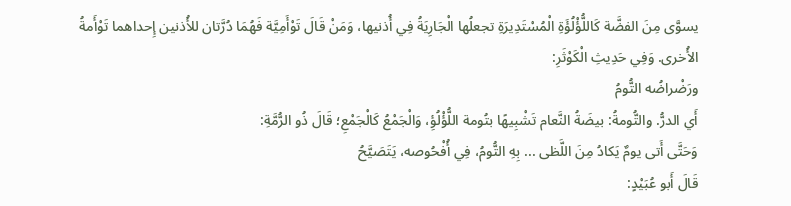يسوَّى مِنَ الفضَّة كَاللُّؤْلُؤَةِ الْمُسْتَدِيرَةِ تجعلُها الْجَارِيَةُ فِي أُذنيها، وَمَنْ قَالَ تَوْأَمِيَّة فَهُمَا دُرَّتان للأُذنين إِحداهما تَوْأَمةُ الأُخرى. وَفِي حَدِيثِ الْكَوْثَرِ:
ورَضْراضُه التُّومُ
أَي الدرُّ. والتُّومةُ: بيضَةُ النَّعام تَشْبِيهًا بتُومة اللُّؤْلُؤِ، وَالْجَمْعُ كَالْجَمْعِ؛ قَالَ ذُو الرُّمَّةِ:
وَحَتَّى أَتى يومٌ يَكادُ مِنَ اللَّظى ... بِهِ التُّومُ، فِي أُفْحُوصه، يَتَصَيَّحُ
قَالَ أَبو عُبَيْدٍ: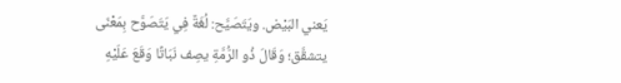يَعني البَيْض. ويَتَصَيَّح: لُغَةٌ فِي يَتَصَوَّح بِمَعْنَى يتشقَّق؛ وَقَالَ ذُو الرُّمَّةِ يصِف نَبَاتًا وَقَعَ عَلَيْهِ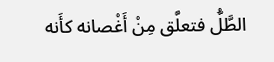الطَّلُّ فتعلَّق مِنْ أَغْصانه كأَنه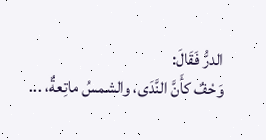الدرُّ فَقَالَ:
وَحْفٌ كأَنَّ النَّدَى، والشمسُ ماتِعةٌ، ...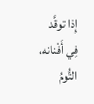إِذا توقَّد فِي أَفْنانه، التُّومُ